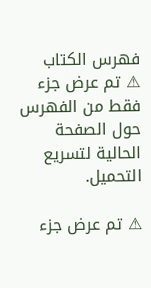فهرس الكتاب
⚠ تم عرض جزء فقط من الفهرس حول الصفحة الحالية لتسريع التحميل.

⚠ تم عرض جزء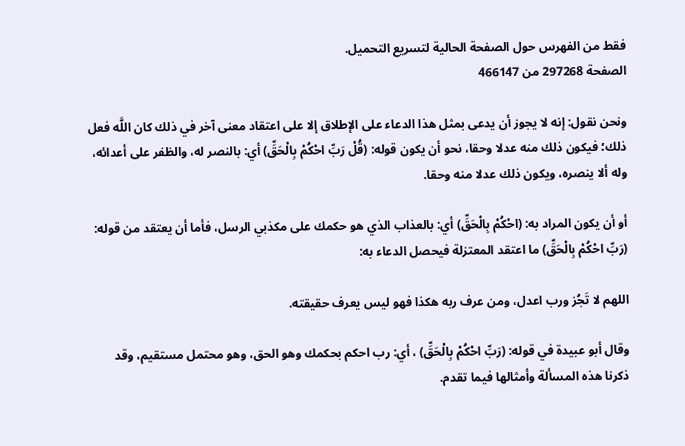فقط من الفهرس حول الصفحة الحالية لتسريع التحميل.
الصفحة 297268 من 466147

ونحن نقول: إنه لا يجوز أن يدعى بمثل هذا الدعاء على الإطلاق إلا على اعتقاد معنى آخر في ذلك كان اللَّه فعل ذلك؛ فيكون ذلك منه عدلا وحقا، نحو أن يكون قوله: (قُلْ رَبِّ احْكُمْ بِالْحَقِّ) أي: بالنصر له، والظفر على أعدائه، وله ألا ينصره، ويكون ذلك عدلا منه وحقا.

أو أن يكون المراد به: (احْكُمْ بِالْحَقِّ) أي: بالعذاب الذي هو حكمك على مكذبي الرسل، فأما أن يعتقد من قوله: (رَبِّ احْكُمْ بِالْحَقِّ) ما اعتقد المعتزلة فيحصل الدعاء به:

اللهم لا تَجُز ورب اعدل، ومن عرف ربه هكذا فهو ليس يعرف حقيقته.

وقال أبو عبيدة في قوله: (رَبِّ احْكُمْ بِالْحَقِّ) ، أي: رب احكم بحكمك وهو الحق، وهو محتمل مستقيم، وقد ذكرنا هذه المسألة وأمثالها فيما تقدم.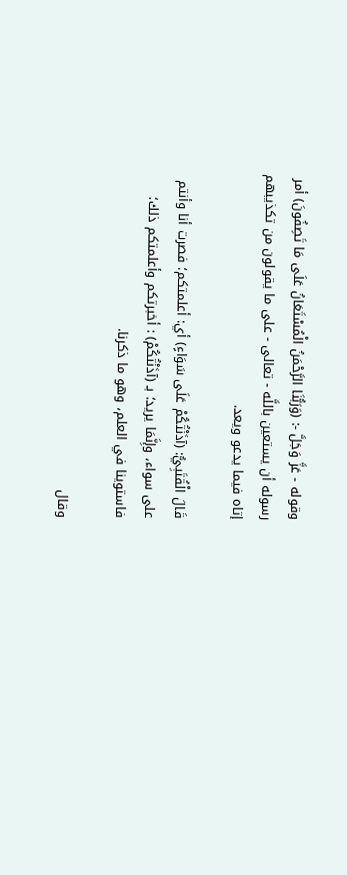وقوله - عَزَّ وَجَلَّ -: (وَرَبُّنَا الرَّحْمَنُ الْمُسْتَعَانُ عَلَى مَا تَصِفُونَ) أمر رسوله أن يستعين باللَّه - تعالى - على ما يقولون من تكذيبهم إتاه فيما يدعو ويعد.

قَالَ الْقُتَبِيُّ: (آذَنْتُكُمْ عَلَى سَوَاءٍ) أي: أعلمتكم؛ فصرت أنا وأنتم على سواء، وإِنَّمَا يريد؛ بـ (آذَنْتُكُمْ) : أخبرتكم وأعلمتكم ذلك؛ فاستوينا في العلم، وهو ما ذكرنا.

وقال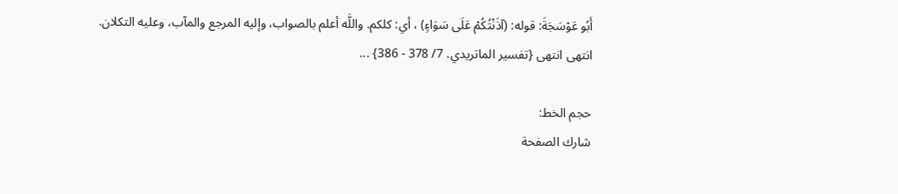أَبُو عَوْسَجَةَ: قوله: (آذَنْتُكُمْ عَلَى سَوَاءٍ) ، أي: كلكم. واللَّه أعلم بالصواب، وإليه المرجع والمآب، وعليه التكلان. انتهى انتهى {تفسير الماتريدي. 7/ 378 - 386} ...

حجم الخط:
شارك الصفحة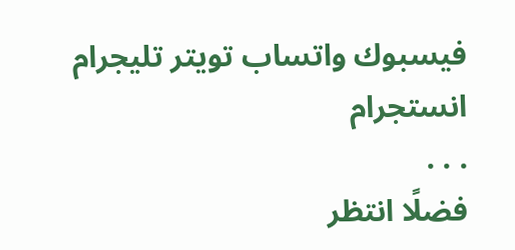فيسبوك واتساب تويتر تليجرام انستجرام
. . .
فضلًا انتظر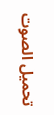تحميل الصوت